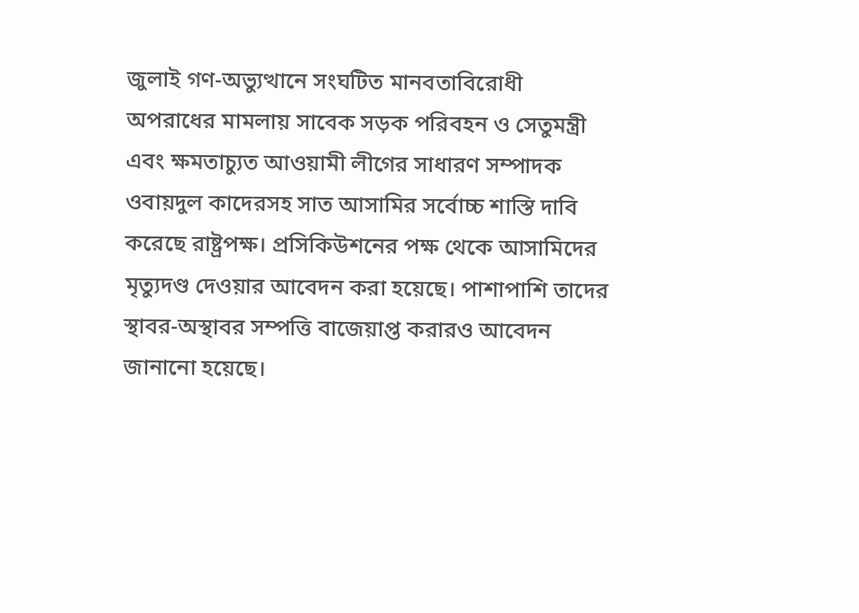জুলাই গণ-অভ্যুত্থানে সংঘটিত মানবতাবিরোধী অপরাধের মামলায় সাবেক সড়ক পরিবহন ও সেতুমন্ত্রী এবং ক্ষমতাচ্যুত আওয়ামী লীগের সাধারণ সম্পাদক ওবায়দুল কাদেরসহ সাত আসামির সর্বোচ্চ শাস্তি দাবি করেছে রাষ্ট্রপক্ষ। প্রসিকিউশনের পক্ষ থেকে আসামিদের মৃত্যুদণ্ড দেওয়ার আবেদন করা হয়েছে। পাশাপাশি তাদের স্থাবর-অস্থাবর সম্পত্তি বাজেয়াপ্ত করারও আবেদন জানানো হয়েছে।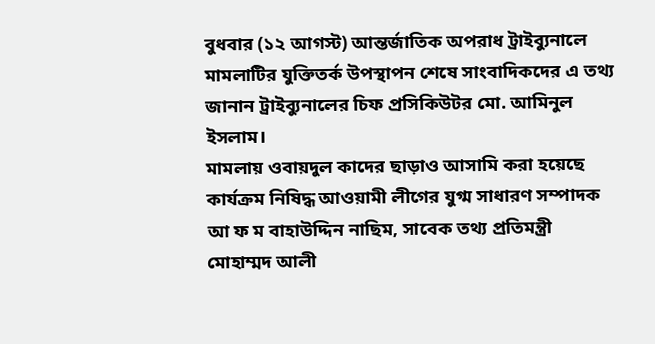বুধবার (১২ আগস্ট) আন্তর্জাতিক অপরাধ ট্রাইব্যুনালে মামলাটির যুক্তিতর্ক উপস্থাপন শেষে সাংবাদিকদের এ তথ্য জানান ট্রাইব্যুনালের চিফ প্রসিকিউটর মো. আমিনুল ইসলাম।
মামলায় ওবায়দুল কাদের ছাড়াও আসামি করা হয়েছে কার্যক্রম নিষিদ্ধ আওয়ামী লীগের যুগ্ম সাধারণ সম্পাদক আ ফ ম বাহাউদ্দিন নাছিম, সাবেক তথ্য প্রতিমন্ত্রী মোহাম্মদ আলী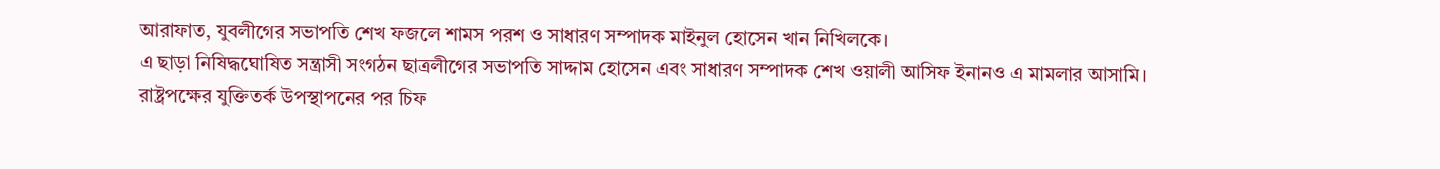আরাফাত, যুবলীগের সভাপতি শেখ ফজলে শামস পরশ ও সাধারণ সম্পাদক মাইনুল হোসেন খান নিখিলকে।
এ ছাড়া নিষিদ্ধঘোষিত সন্ত্রাসী সংগঠন ছাত্রলীগের সভাপতি সাদ্দাম হোসেন এবং সাধারণ সম্পাদক শেখ ওয়ালী আসিফ ইনানও এ মামলার আসামি।
রাষ্ট্রপক্ষের যুক্তিতর্ক উপস্থাপনের পর চিফ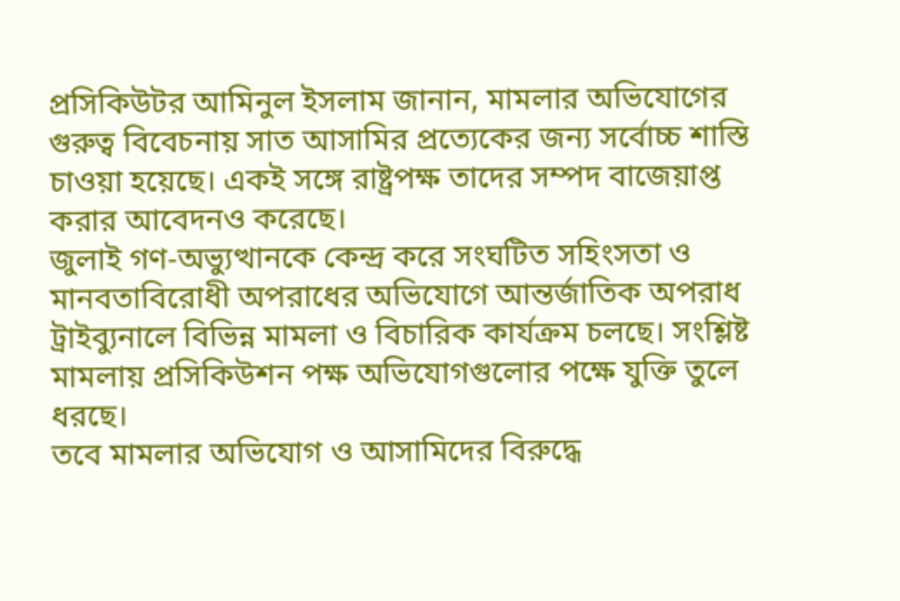প্রসিকিউটর আমিনুল ইসলাম জানান, মামলার অভিযোগের গুরুত্ব বিবেচনায় সাত আসামির প্রত্যেকের জন্য সর্বোচ্চ শাস্তি চাওয়া হয়েছে। একই সঙ্গে রাষ্ট্রপক্ষ তাদের সম্পদ বাজেয়াপ্ত করার আবেদনও করেছে।
জুলাই গণ-অভ্যুত্থানকে কেন্দ্র করে সংঘটিত সহিংসতা ও মানবতাবিরোধী অপরাধের অভিযোগে আন্তর্জাতিক অপরাধ ট্রাইব্যুনালে বিভিন্ন মামলা ও বিচারিক কার্যক্রম চলছে। সংশ্লিষ্ট মামলায় প্রসিকিউশন পক্ষ অভিযোগগুলোর পক্ষে যুক্তি তুলে ধরছে।
তবে মামলার অভিযোগ ও আসামিদের বিরুদ্ধে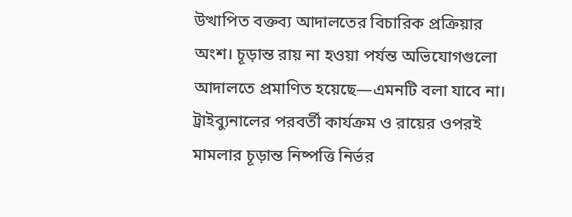উত্থাপিত বক্তব্য আদালতের বিচারিক প্রক্রিয়ার অংশ। চূড়ান্ত রায় না হওয়া পর্যন্ত অভিযোগগুলো আদালতে প্রমাণিত হয়েছে—এমনটি বলা যাবে না। ট্রাইব্যুনালের পরবর্তী কার্যক্রম ও রায়ের ওপরই মামলার চূড়ান্ত নিষ্পত্তি নির্ভর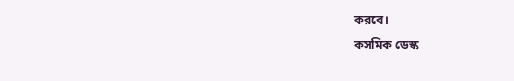করবে।
কসমিক ডেস্ক